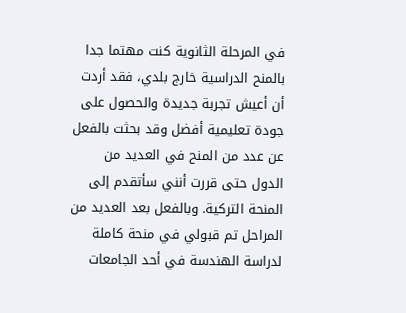في المرحلة الثانوية كنت مهتما جدا بالمنح الدراسية خارج بلدي، فقد أردت أن أعيش تجربة جديدة والحصول على جودة تعليمية أفضل وقد بحثت بالفعل عن عدد من المنح في العديد من الدول حتى قررت أنني سأتقدم إلى المنحة التركية. وبالفعل بعد العديد من المراحل تم قبولي في منحة كاملة لدراسة الهندسة في أحد الجامعات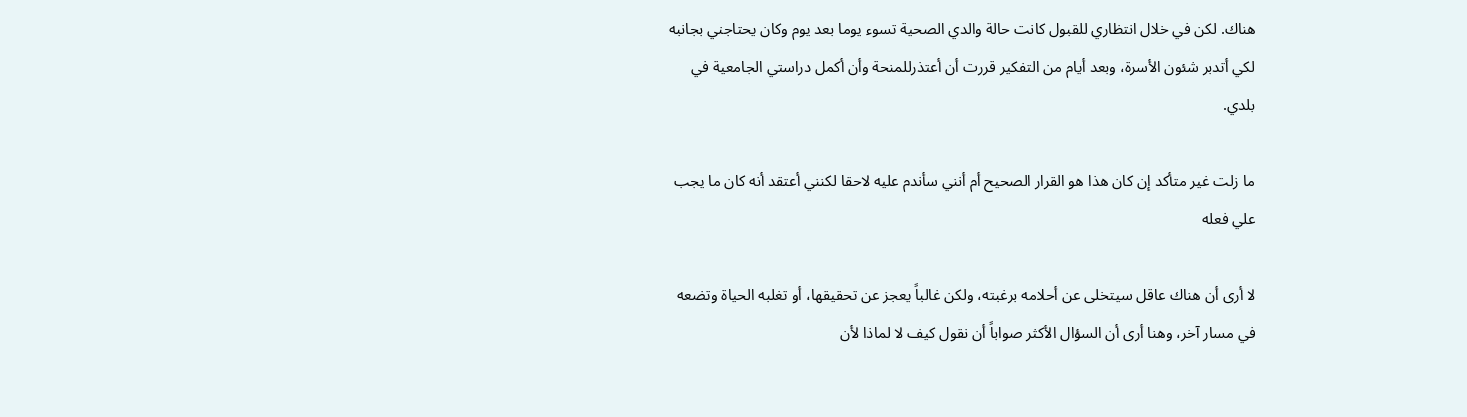هناك. لكن في خلال انتظاري للقبول كانت حالة والدي الصحية تسوء يوما بعد يوم وكان يحتاجني بجانبه لكي أتدبر شئون الأسرة، وبعد أيام من التفكير قررت أن أعتذرللمنحة وأن أكمل دراستي الجامعية في بلدي.

ما زلت غير متأكد إن كان هذا هو القرار الصحيح أم أنني سأندم عليه لاحقا لكنني أعتقد أنه كان ما يجب علي فعله

لا أرى أن هناك عاقل سيتخلى عن أحلامه برغبته، ولكن غالباً يعجز عن تحقيقها، أو تغلبه الحياة وتضعه في مسار آخر، وهنا أرى أن السؤال الأكثر صواباً أن نقول كيف لا لماذا لأن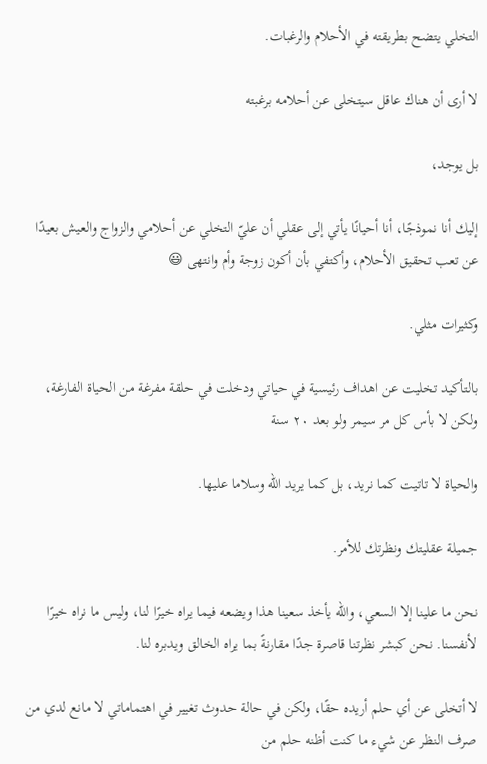التخلي يتضح بطريقته في الأحلام والرغبات.

لا أرى أن هناك عاقل سيتخلى عن أحلامه برغبته

بل يوجد،

إليك أنا نموذجًا، أنا أحيانًا يأتي إلى عقلي أن عليّ التخلي عن أحلامي والزواج والعيش بعيدًا عن تعب تحقيق الأحلام، وأكتفي بأن أكون زوجة وأم وانتهى 😃

وكثيرات مثلي.

بالتأكيد تخليت عن اهداف رئيسية في حياتي ودخلت في حلقة مفرغة من الحياة الفارغة، ولكن لا بأس كل مر سيمر ولو بعد ٢٠ سنة

والحياة لا تاتيت كما نريد، بل كما يريد الله وسلاما عليها.

جميلة عقليتك ونظرتك للأمر.

نحن ما علينا إلا السعي، والله يأخذ سعينا هذا ويضعه فيما يراه خيرًا لنا، وليس ما نراه خيرًا لأنفسنا. نحن كبشر نظرتنا قاصرة جدًا مقارنةً بما يراه الخالق ويدبره لنا.

لا أتخلى عن أي حلم أريده حقًا، ولكن في حالة حدوث تغيير في اهتماماتي لا مانع لدي من صرف النظر عن شيء ما كنت أظنه حلم من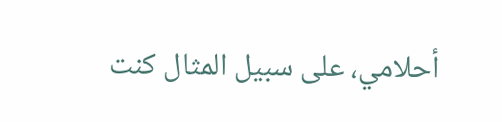أحلامي، على سبيل المثال كنت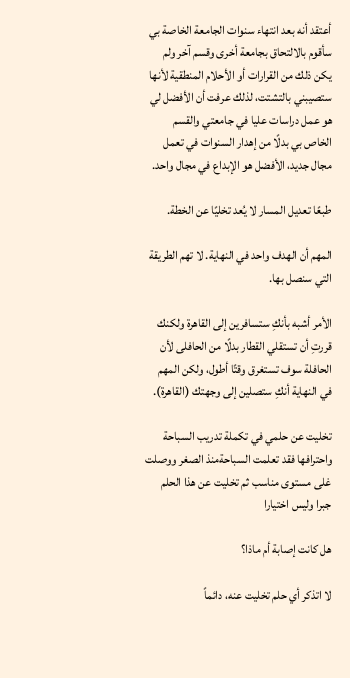أعتقد أنه بعد انتهاء سنوات الجامعة الخاصة بي سأقوم بالالتحاق بجامعة أخرى وقسم آخر ولم يكن ذلك من القرارات أو الأحلام المنطقية لأنها ستصيبني بالتشتت، لذلك عرفت أن الأفضل لي هو عمل دراسات عليا في جامعتي والقسم الخاص بي بدلًا من إهدار السنوات في تعمل مجال جديد، الأفضل هو الإبداع في مجال واحد.

طبعًا تعديل المسار لا يُعد تخليًا عن الخطة.

المهم أن الهدف واحد في النهاية. لا تهم الطريقة التي سنصل بها.

الأمر أشبه بأنكِ ستسافرين إلى القاهرة ولكنك قررتِ أن تستقلي القطار بدلًا من الحافلى لأن الحافلة سوف تستغرق وقتًا أطول، ولكن المهم في النهاية أنكِ ستصلين إلى وجهتك (القاهرة).

تخليت عن حلمي في تكملة تدريب السباحة واحترافها فقد تعلمت السباحةمنذ الصغر ووصلت غلى مستوى مناسب ثم تخليت عن هذا الحلم جبرا وليس اختيارا

هل كانت إصابة أم ماذا؟

لا اتذكر أي حلم تخليت عنه، دائماً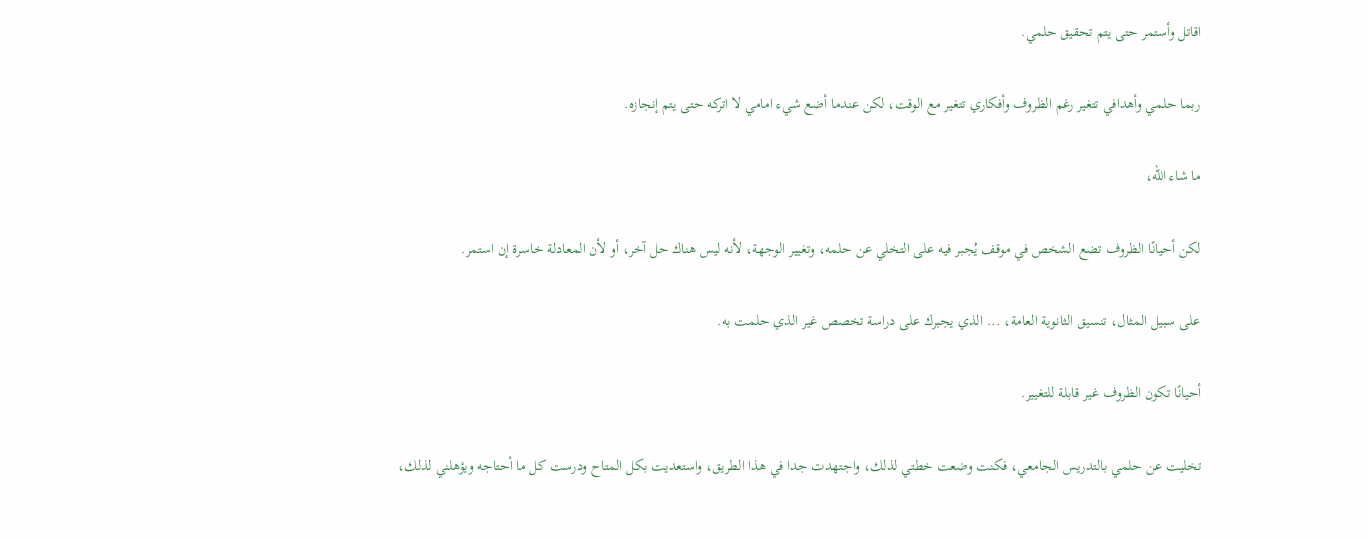اقاتل وأستمر حتى يتم تحقيق حلمي.

ربما حلمي وأهدافي تتغير رغم الظروف وأفكاري تتغير مع الوقت، لكن عندما أضع شيء امامي لا اتركه حتى يتم إنجازه.

ما شاء الله،

لكن أحيانًا الظروف تضع الشخص في موقف يُجبر فيه على التخلي عن حلمه، وتغيير الوجهة، لأنه ليس هناك حل آخر، أو لأن المعادلة خاسرة إن استمر.

على سبيل المثال، تنسيق الثانوية العامة، ... الذي يجبرك على دراسة تخصص غير الذي حلمت به.

أحيانًا تكون الظروف غير قابلة للتغيير.

تخليت عن حلمي بالتدريس الجامعي، فكنت وضعت خطتي لذلك، واجتهدت جدا في هذا الطريق، واستعديت بكل المتاح ودرست كل ما أحتاجه ويؤهلني لذلك،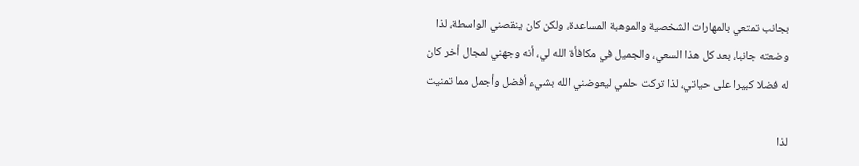بجانب تمتعي بالمهارات الشخصية والموهبة المساعدة، ولكن كان ينقصني الواسطة، لذا وضعته جانبا، بعد كل هذا السعي، والجميل في مكافأة الله لي، أنه وجهني لمجال أخر كان له فضلا كبيرا على حياتي، لذا تركت حلمي ليعوضني الله بشيء أفضل وأجمل مما تمنيت

لذا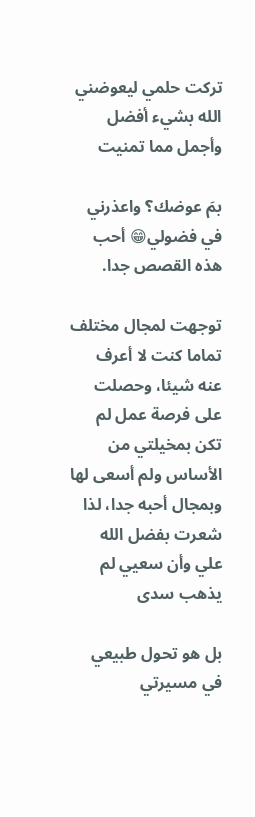تركت حلمي ليعوضني الله بشيء أفضل وأجمل مما تمنيت

بمَ عوضك؟ واعذرني في فضولي😁 أحب هذه القصص جدا.

توجهت لمجال مختلف تماما كنت لا أعرف عنه شيئا، وحصلت على فرصة عمل لم تكن بمخيلتي من الأساس ولم أسعى لها وبمجال أحبه جدا، لذا شعرت بفضل الله علي وأن سعيي لم يذهب سدى

بل هو تحول طبيعي في مسيرتي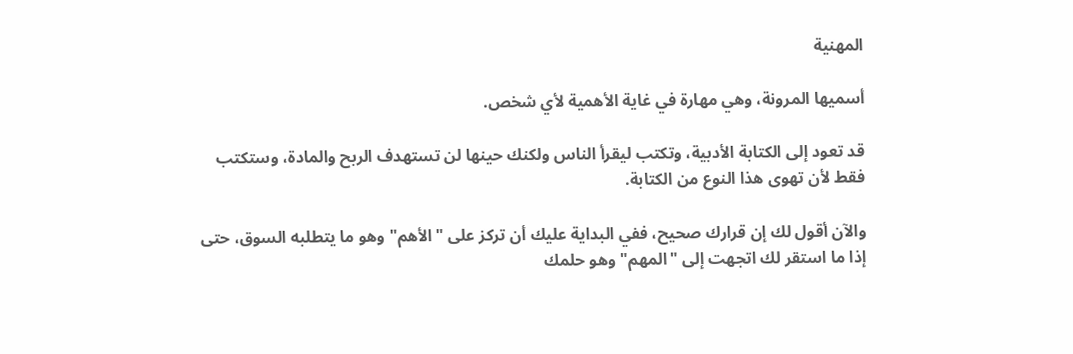المهنية

أسميها المرونة، وهي مهارة في غاية الأهمية لأي شخص.

قد تعود إلى الكتابة الأدبية، وتكتب ليقرأ الناس ولكنك حينها لن تستهدف الربح والمادة، وستكتب فقط لأن تهوى هذا النوع من الكتابة.

والآن أقول لك إن قرارك صحيح، ففي البداية عليك أن تركز على "الأهم" وهو ما يتطلبه السوق، حتى إذا ما استقر لك اتجهت إلى "المهم" وهو حلمك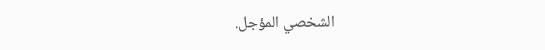الشخصي المؤجل.